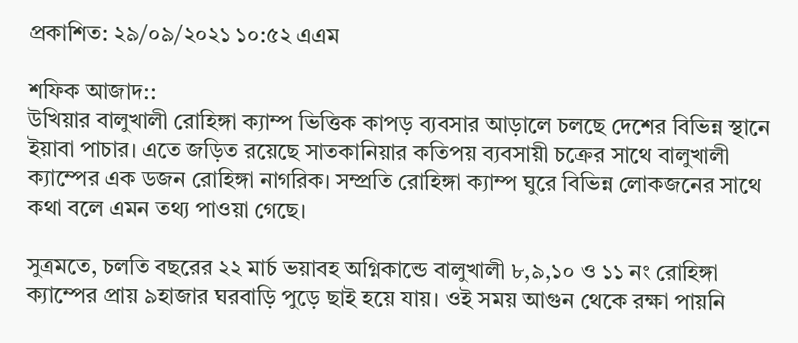প্রকাশিত: ২৯/০৯/২০২১ ১০:৫২ এএম

শফিক আজাদ::
উখিয়ার বালুখালী রোহিঙ্গা ক্যাম্প ভিত্তিক কাপড় ব্যবসার আড়ালে চলছে দেশের বিভিন্ন স্থানে ইয়াবা পাচার। এতে জড়িত রয়েছে সাতকানিয়ার কতিপয় ব্যবসায়ী চক্রের সাথে বালুখালী ক্যাম্পের এক ডজন রোহিঙ্গা নাগরিক। সম্প্রতি রোহিঙ্গা ক্যাম্প ঘুরে বিভিন্ন লোকজনের সাথে কথা বলে এমন তথ্য পাওয়া গেছে।

সুত্রমতে, চলতি বছরের ২২ মার্চ ভয়াবহ অগ্নিকান্ডে বালুখালী ৮,৯,১০ ও ১১ নং রোহিঙ্গা ক্যাম্পের প্রায় ৯হাজার ঘরবাড়ি পুড়ে ছাই হয়ে যায়। ওই সময় আগুন থেকে রক্ষা পায়নি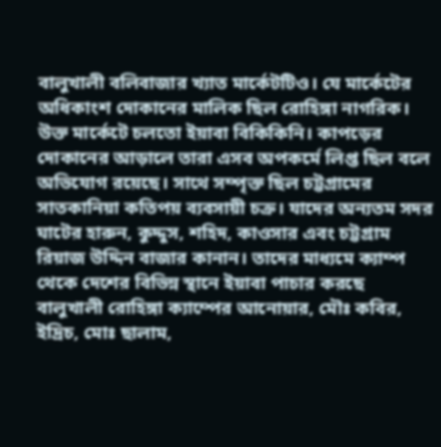বালুখালী বলিবাজার খ্যাত মার্কেটটিও। যে মার্কেটের অধিকাংশ দোকানের মালিক ছিল রোহিঙ্গা নাগরিক। উক্ত মার্কেটে চলতো ইয়াবা বিকিকিনি। কাপড়ের দোকানের আড়ালে তারা এসব অপকর্মে লিপ্ত ছিল বলে অভিযোগ রয়েছে। সাথে সম্পৃক্ত ছিল চট্টগ্রামের সাতকানিয়া কতিপয় ব্যবসায়ী চক্র। যাদের অন্যতম সদর ঘাটের হারুন, কুদ্দুস, শহিদ, কাওসার এবং চট্টগ্রাম রিয়াজ উদ্দিন বাজার কানান। তাদের মাধ্যমে ক্যাম্প থেকে দেশের বিভিন্ন স্থানে ইয়াবা পাচার করছে বালুখালী রোহিঙ্গা ক্যাম্পের আনোয়ার, মৌঃ কবির, ইদ্রিচ, মোঃ ছালাম,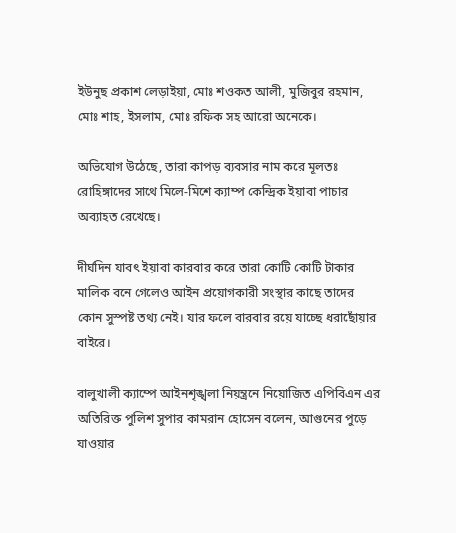ইউনুছ প্রকাশ লেড়াইয়া, মোঃ শওকত আলী, মুজিবুর রহমান, মোঃ শাহ, ইসলাম, মোঃ রফিক সহ আরো অনেকে।

অভিযোগ উঠেছে, তারা কাপড় ব্যবসার নাম করে মূলতঃ রোহিঙ্গাদের সাথে মিলে-মিশে ক্যাম্প কেন্দ্রিক ইয়াবা পাচার অব্যাহত রেখেছে।

দীর্ঘদিন যাবৎ ইয়াবা কারবার করে তারা কোটি কোটি টাকার মালিক বনে গেলেও আইন প্রয়োগকারী সংস্থার কাছে তাদের কোন সুস্পষ্ট তথ্য নেই। যার ফলে বারবার রয়ে যাচ্ছে ধরাছোঁয়ার বাইরে।

বালুখালী ক্যাম্পে আইনশৃঙ্খলা নিয়ন্ত্রনে নিয়োজিত এপিবিএন এর অতিরিক্ত পুলিশ সুপার কামরান হোসেন বলেন, আগুনের পুড়ে যাওয়ার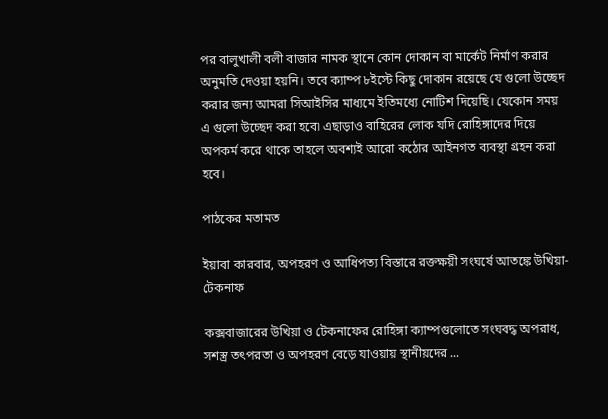পর বালুখালী বলী বাজার নামক স্থানে কোন দোকান বা মার্কেট নির্মাণ করার অনুমতি দেওয়া হয়নি। তবে ক্যাম্প ৮ইস্টে কিছু দোকান রয়েছে যে গুলো উচ্ছেদ করার জন্য আমরা সিআইসির মাধ্যমে ইতিমধ্যে নোটিশ দিয়েছি। যেকোন সময় এ গুলো উচ্ছেদ করা হবে৷ এছাড়াও বাহিরের লোক যদি রোহিঙ্গাদের দিয়ে অপকর্ম করে থাকে তাহলে অবশ্যই আরো কঠোর আইনগত ব্যবস্থা গ্রহন করা হবে।

পাঠকের মতামত

ইয়াবা কারবার, অপহরণ ও আধিপত্য বিস্তারে রক্তক্ষয়ী সংঘর্ষে আতঙ্কে উখিয়া-টেকনাফ

কক্সবাজারের উখিয়া ও টেকনাফের রোহিঙ্গা ক্যাম্পগুলোতে সংঘবদ্ধ অপরাধ, সশস্ত্র তৎপরতা ও অপহরণ বেড়ে যাওয়ায় স্থানীয়দের ...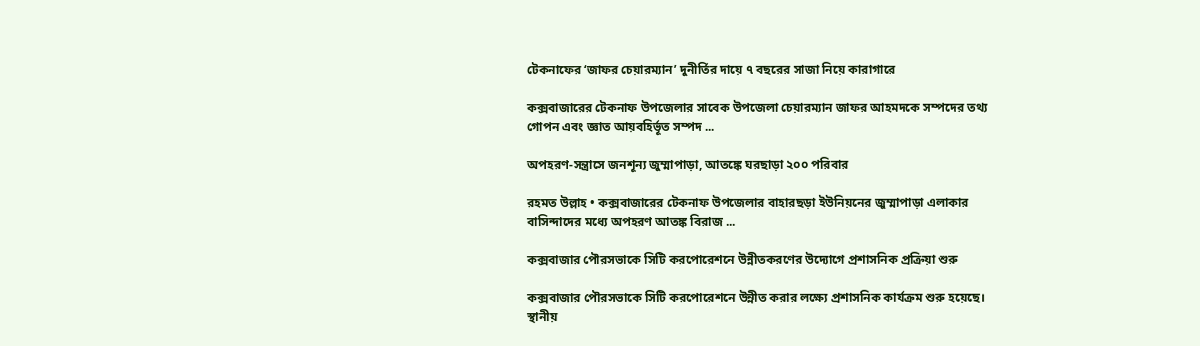টেকনাফের ‘জাফর চেয়ারম্যান’ দুনীর্তির দায়ে ৭ বছরের সাজা নিয়ে কারাগারে

কক্সবাজারের টেকনাফ উপজেলার সাবেক উপজেলা চেয়ারম্যান জাফর আহমদকে সম্পদের তথ্য গোপন এবং জ্ঞাত আয়বহির্ভূত সম্পদ ...

অপহরণ-সন্ত্রাসে জনশূন্য জুম্মাপাড়া, আতঙ্কে ঘরছাড়া ২০০ পরিবার

রহমত উল্লাহ • কক্সবাজারের টেকনাফ উপজেলার বাহারছড়া ইউনিয়নের জুম্মাপাড়া এলাকার বাসিন্দাদের মধ্যে অপহরণ আতঙ্ক বিরাজ ...

কক্সবাজার পৌরসভাকে সিটি করপোরেশনে উন্নীতকরণের উদ্যোগে প্রশাসনিক প্রক্রিয়া শুরু

কক্সবাজার পৌরসভাকে সিটি করপোরেশনে উন্নীত করার লক্ষ্যে প্রশাসনিক কার্যক্রম শুরু হয়েছে। স্থানীয়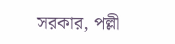সরকার, পল্লী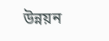উন্নয়ন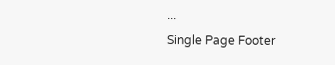...
Single Page Footer